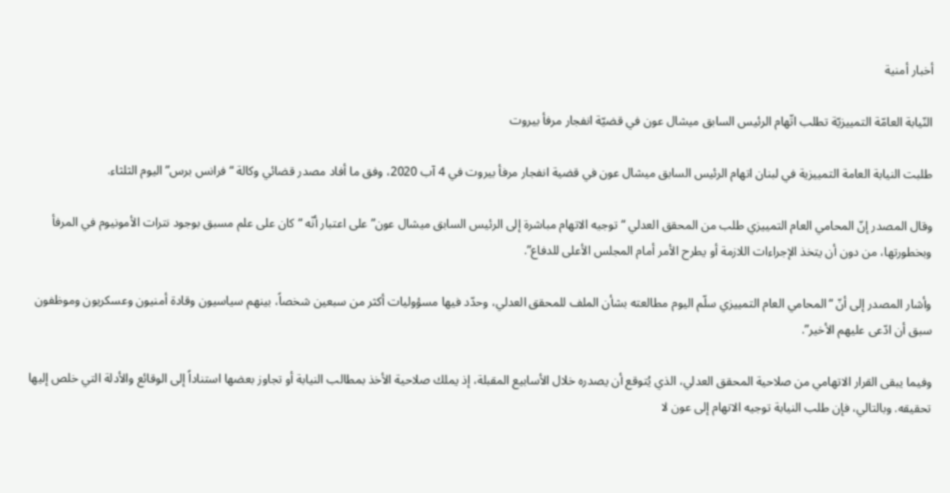أخبار أمنية

النّيابة العامّة التمييزيّة تطلب اتّهام الرئيس السابق ميشال عون في قضيّة انفجار مرفأ بيروت

طلبت النيابة العامة التمييزية في لبنان اتهام الرئيس السابق ميشال عون في قضية انفجار مرفأ بيروت في 4 آب 2020، وفق ما أفاد مصدر قضائي وكالة “فرانس برس” اليوم الثلثاء.

وقال المصدر إنّ المحامي العام التمييزي طلب من المحقق العدلي “توجيه الاتهام مباشرة إلى الرئيس السابق ميشال عون” على اعتبار أنّه “كان على علم مسبق بوجود نترات الأمونيوم في المرفأ وبخطورتها، من دون أن يتخذ الإجراءات اللازمة أو يطرح الأمر أمام المجلس الأعلى للدفاع”.

وأشار المصدر إلى أنّ “المحامي العام التمييزي سلّم اليوم مطالعته بشأن الملف للمحقق العدلي، وحدّد فيها مسؤوليات أكثر من سبعين شخصاً، بينهم سياسيون وقادة أمنيون وعسكريون وموظفون سبق أن ادّعى عليهم الأخير”.

وفيما يبقى القرار الاتهامي من صلاحية المحقق العدلي، الذي يُتوقع أن يصدره خلال الأسابيع المقبلة، إذ يملك صلاحية الأخذ بمطالب النيابة أو تجاوز بعضها استناداً إلى الوقائع والأدلة التي خلص إليها تحقيقه. وبالتالي، فإن طلب النيابة توجيه الاتهام إلى عون لا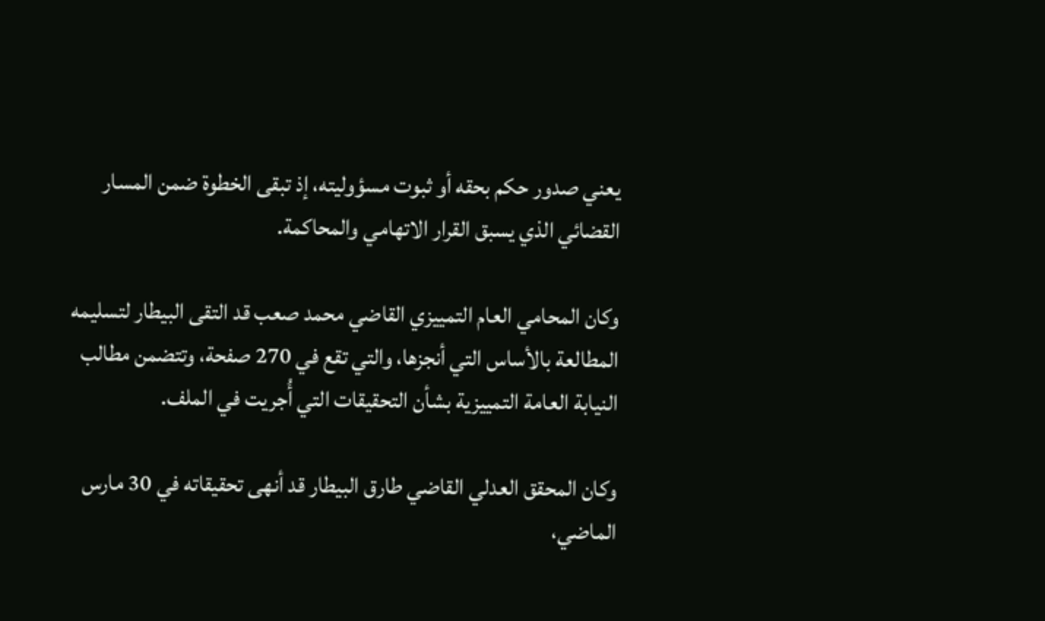يعني صدور حكم بحقه أو ثبوت مسؤوليته، إذ تبقى الخطوة ضمن المسار القضائي الذي يسبق القرار الاتهامي والمحاكمة.

وكان المحامي العام التمييزي القاضي محمد صعب قد التقى البيطار لتسليمه المطالعة بالأساس التي أنجزها، والتي تقع في 270 صفحة، وتتضمن مطالب النيابة العامة التمييزية بشأن التحقيقات التي أُجريت في الملف.

وكان المحقق العدلي القاضي طارق البيطار قد أنهى تحقيقاته في 30 مارس الماضي،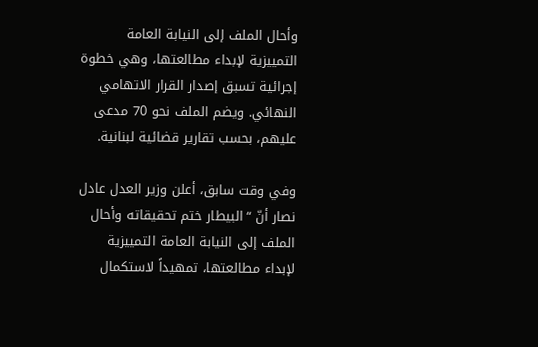وأحال الملف إلى النيابة العامة التمييزية لإبداء مطالعتها، وهي خطوة إجرائية تسبق إصدار القرار الاتهامي النهائي. ويضم الملف نحو 70 مدعى عليهم، بحسب تقارير قضائية لبنانية.

وفي وقت سابق، أعلن وزير العدل عادل نصار أنّ “البيطار ختم تحقيقاته وأحال الملف إلى النيابة العامة التمييزية لإبداء مطالعتها، تمهيداً لاستكمال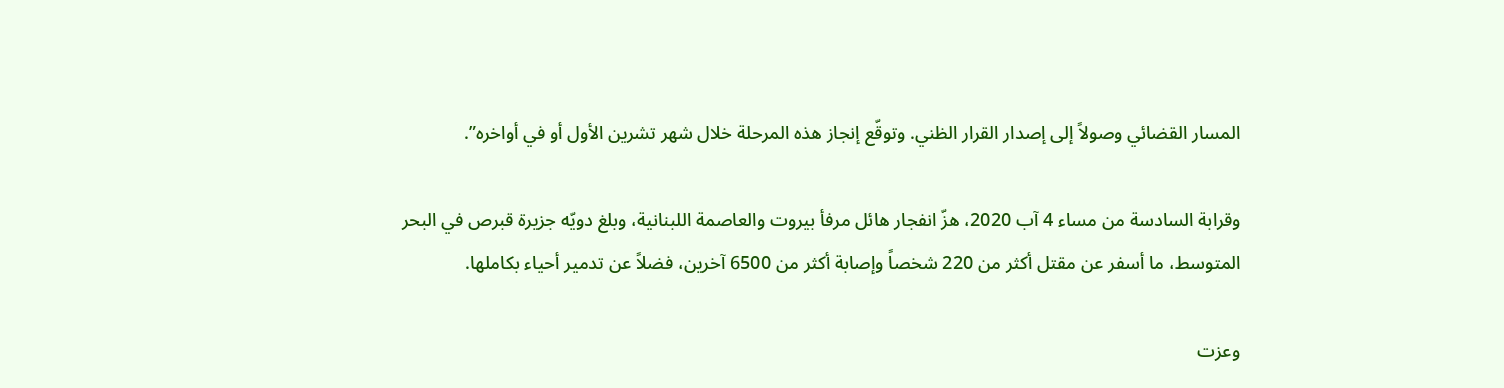المسار القضائي وصولاً إلى إصدار القرار الظني. وتوقّع إنجاز هذه المرحلة خلال شهر تشرين الأول أو في أواخره”.

وقرابة السادسة من مساء 4 آب 2020، هزّ انفجار هائل مرفأ بيروت والعاصمة اللبنانية، وبلغ دويّه جزيرة قبرص في البحر المتوسط، ما أسفر عن مقتل أكثر من 220 شخصاً وإصابة أكثر من 6500 آخرين، فضلاً عن تدمير أحياء بكاملها.

وعزت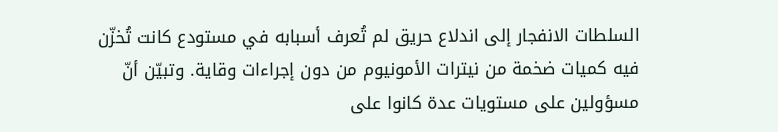السلطات الانفجار إلى اندلاع حريق لم تُعرف أسبابه في مستودع كانت تُخزّن فيه كميات ضخمة من نيترات الأمونيوم من دون إجراءات وقاية. وتبيّن أنّ مسؤولين على مستويات عدة كانوا على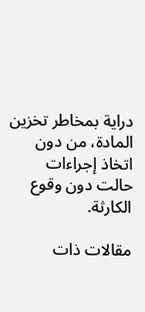دراية بمخاطر تخزين المادة، من دون اتخاذ إجراءات حالت دون وقوع الكارثة.

مقالات ذات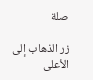صلة

زر الذهاب إلى الأعلى